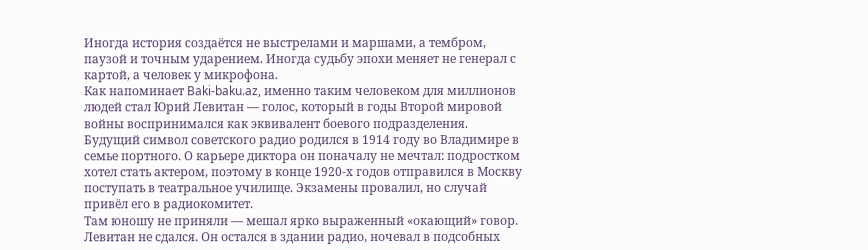Иногда история создаётся не выстрелами и маршами, а тембром, паузой и точным ударением. Иногда судьбу эпохи меняет не генерал с картой, а человек у микрофона.
Как напоминает Baki-baku.az, именно таким человеком для миллионов людей стал Юрий Левитан — голос, который в годы Второй мировой войны воспринимался как эквивалент боевого подразделения.
Будущий символ советского радио родился в 1914 году во Владимире в семье портного. О карьере диктора он поначалу не мечтал: подростком хотел стать актером, поэтому в конце 1920-х годов отправился в Москву поступать в театральное училище. Экзамены провалил, но случай привёл его в радиокомитет.
Там юношу не приняли — мешал ярко выраженный «окающий» говор. Левитан не сдался. Он остался в здании радио, ночевал в подсобных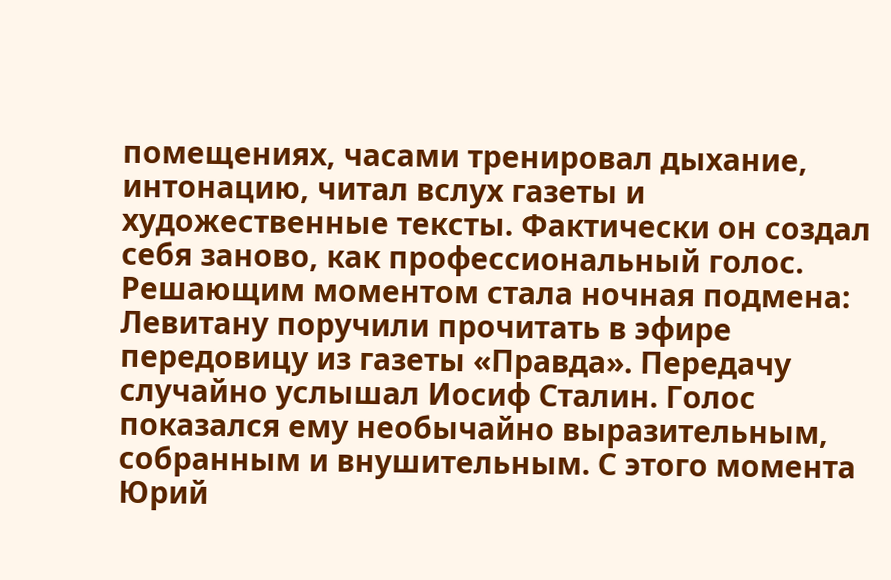помещениях, часами тренировал дыхание, интонацию, читал вслух газеты и художественные тексты. Фактически он создал себя заново, как профессиональный голос.
Решающим моментом стала ночная подмена: Левитану поручили прочитать в эфире передовицу из газеты «Правда». Передачу случайно услышал Иосиф Сталин. Голос показался ему необычайно выразительным, собранным и внушительным. С этого момента Юрий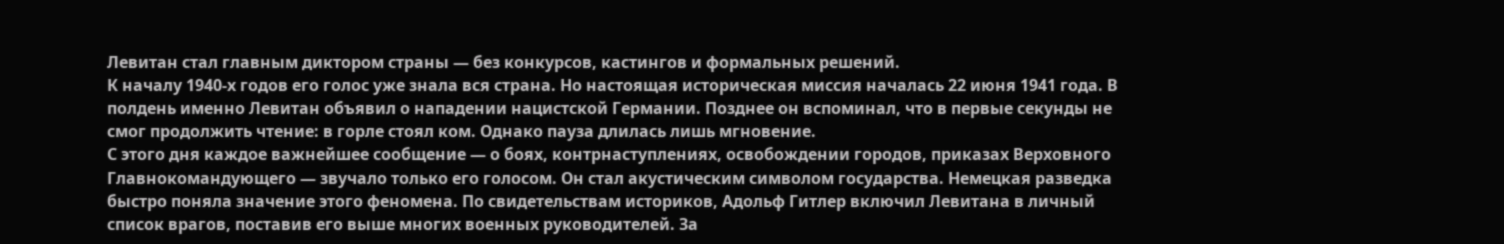Левитан стал главным диктором страны — без конкурсов, кастингов и формальных решений.
К началу 1940-х годов его голос уже знала вся страна. Но настоящая историческая миссия началась 22 июня 1941 года. В полдень именно Левитан объявил о нападении нацистской Германии. Позднее он вспоминал, что в первые секунды не смог продолжить чтение: в горле стоял ком. Однако пауза длилась лишь мгновение.
С этого дня каждое важнейшее сообщение — о боях, контрнаступлениях, освобождении городов, приказах Верховного Главнокомандующего — звучало только его голосом. Он стал акустическим символом государства. Немецкая разведка быстро поняла значение этого феномена. По свидетельствам историков, Адольф Гитлер включил Левитана в личный список врагов, поставив его выше многих военных руководителей. За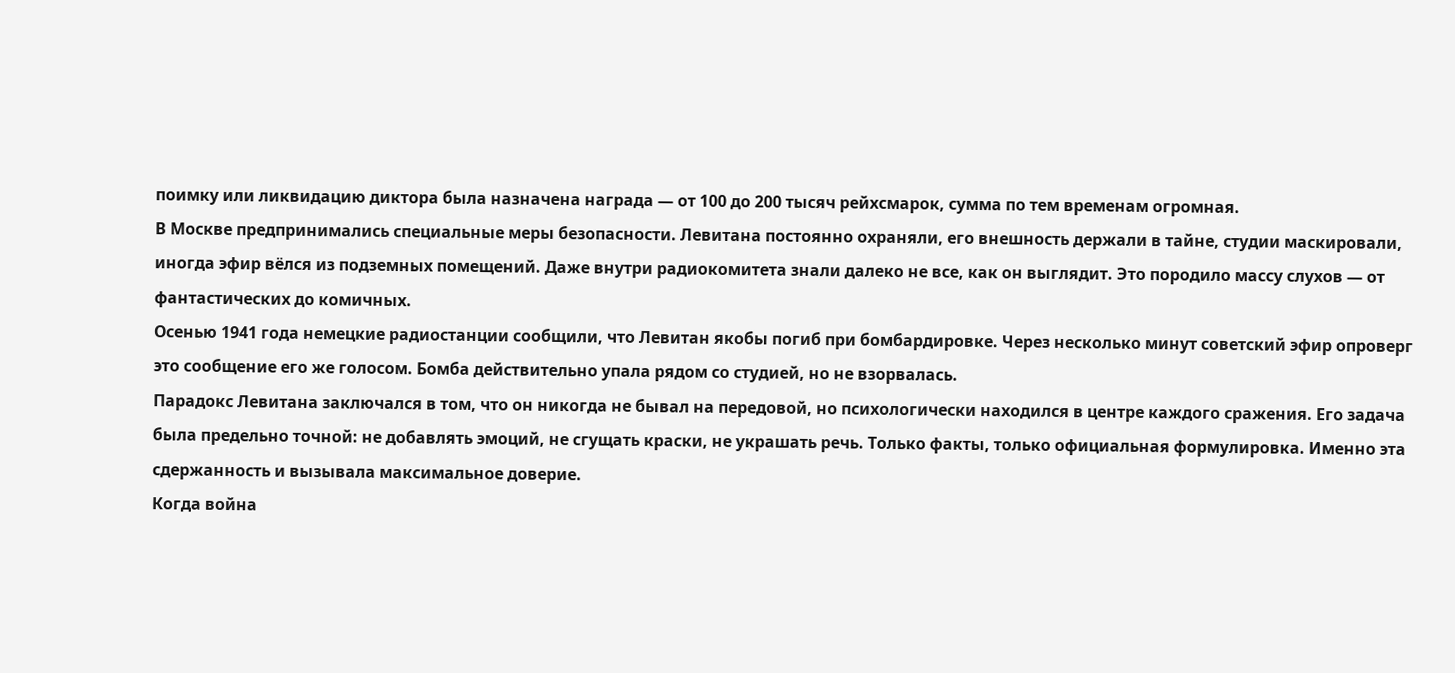поимку или ликвидацию диктора была назначена награда — от 100 до 200 тысяч рейхсмарок, сумма по тем временам огромная.
В Москве предпринимались специальные меры безопасности. Левитана постоянно охраняли, его внешность держали в тайне, студии маскировали, иногда эфир вёлся из подземных помещений. Даже внутри радиокомитета знали далеко не все, как он выглядит. Это породило массу слухов — от фантастических до комичных.
Осенью 1941 года немецкие радиостанции сообщили, что Левитан якобы погиб при бомбардировке. Через несколько минут советский эфир опроверг это сообщение его же голосом. Бомба действительно упала рядом со студией, но не взорвалась.
Парадокс Левитана заключался в том, что он никогда не бывал на передовой, но психологически находился в центре каждого сражения. Его задача была предельно точной: не добавлять эмоций, не сгущать краски, не украшать речь. Только факты, только официальная формулировка. Именно эта сдержанность и вызывала максимальное доверие.
Когда война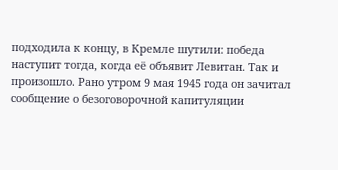подходила к концу, в Кремле шутили: победа наступит тогда, когда её объявит Левитан. Так и произошло. Рано утром 9 мая 1945 года он зачитал сообщение о безоговорочной капитуляции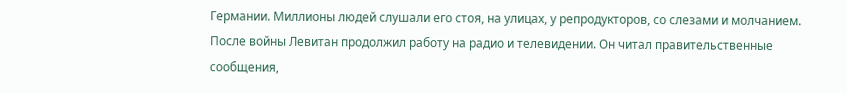Германии. Миллионы людей слушали его стоя, на улицах, у репродукторов, со слезами и молчанием.
После войны Левитан продолжил работу на радио и телевидении. Он читал правительственные сообщения,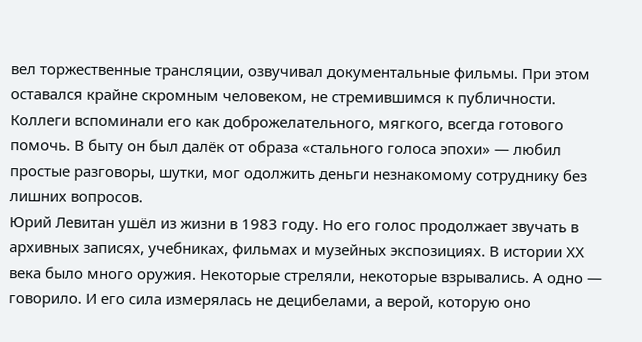вел торжественные трансляции, озвучивал документальные фильмы. При этом оставался крайне скромным человеком, не стремившимся к публичности.
Коллеги вспоминали его как доброжелательного, мягкого, всегда готового помочь. В быту он был далёк от образа «стального голоса эпохи» — любил простые разговоры, шутки, мог одолжить деньги незнакомому сотруднику без лишних вопросов.
Юрий Левитан ушёл из жизни в 1983 году. Но его голос продолжает звучать в архивных записях, учебниках, фильмах и музейных экспозициях. В истории ХХ века было много оружия. Некоторые стреляли, некоторые взрывались. А одно — говорило. И его сила измерялась не децибелами, а верой, которую оно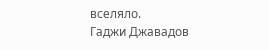вселяло.
Гаджи Джавадов